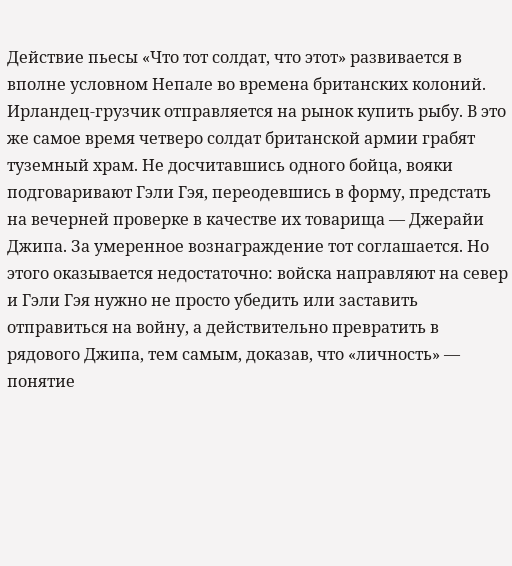Действие пьесы «Что тот солдат, что этот» развивается в вполне условном Непале во времена британских колоний. Ирландец-грузчик отправляется на рынок купить рыбу. В это же самое время четверо солдат британской армии грабят туземный храм. Не досчитавшись одного бойца, вояки подговаривают Гэли Гэя, переодевшись в форму, предстать на вечерней проверке в качестве их товарища — Джерайи Джипа. За умеренное вознаграждение тот соглашается. Но этого оказывается недостаточно: войска направляют на север и Гэли Гэя нужно не просто убедить или заставить отправиться на войну, а действительно превратить в рядового Джипа, тем самым, доказав, что «личность» — понятие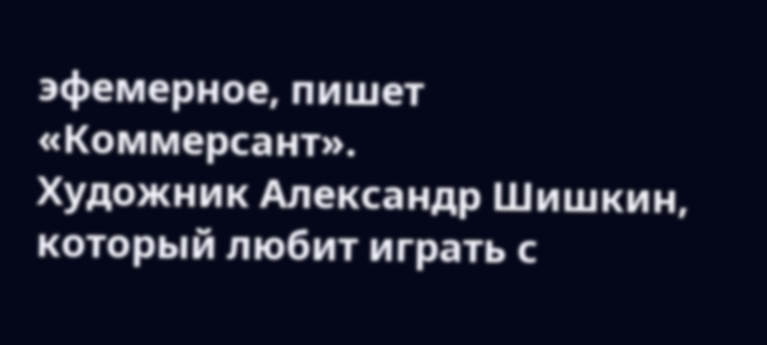эфемерное, пишет «Коммерсант».
Художник Александр Шишкин, который любит играть с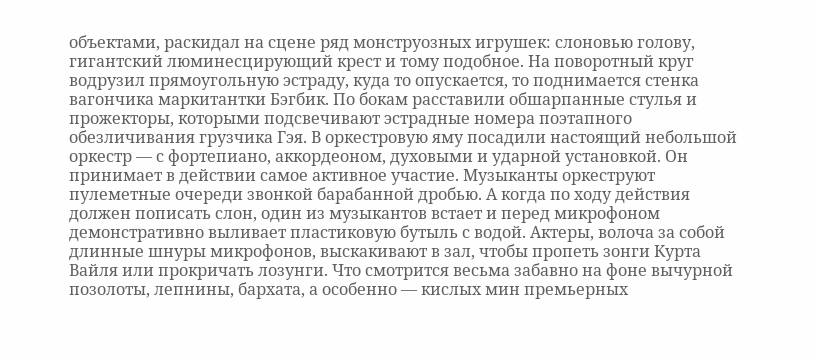объектами, раскидал на сцене ряд монструозных игрушек: слоновью голову, гигантский люминесцирующий крест и тому подобное. На поворотный круг водрузил прямоугольную эстраду, куда то опускается, то поднимается стенка вагончика маркитантки Бэгбик. По бокам расставили обшарпанные стулья и прожекторы, которыми подсвечивают эстрадные номера поэтапного обезличивания грузчика Гэя. В оркестровую яму посадили настоящий небольшой оркестр — с фортепиано, аккордеоном, духовыми и ударной установкой. Он принимает в действии самое активное участие. Музыканты оркеструют пулеметные очереди звонкой барабанной дробью. А когда по ходу действия должен пописать слон, один из музыкантов встает и перед микрофоном демонстративно выливает пластиковую бутыль с водой. Актеры, волоча за собой длинные шнуры микрофонов, выскакивают в зал, чтобы пропеть зонги Курта Вайля или прокричать лозунги. Что смотрится весьма забавно на фоне вычурной позолоты, лепнины, бархата, а особенно — кислых мин премьерных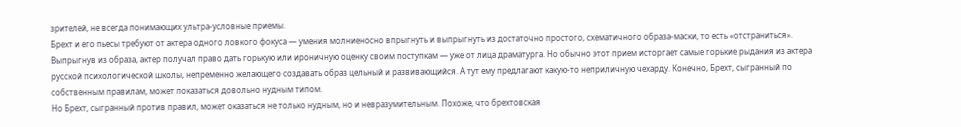зрителей, не всегда понимающих ультра-условные приемы.
Брехт и его пьесы требуют от актера одного ловкого фокуса — умения молниеносно впрыгнуть и выпрыгнуть из достаточно простого, схематичного образа-маски, то есть «отстраниться». Выпрыгнув из образа, актер получал право дать горькую или ироничную оценку своим поступкам — уже от лица драматурга. Но обычно этот прием исторгает самые горькие рыдания из актера русской психологической школы, непременно желающего создавать образ цельный и развивающийся. А тут ему предлагают какую-то неприличную чехарду. Конечно, Брехт, сыгранный по собственным правилам, может показаться довольно нудным типом.
Но Брехт, сыгранный против правил, может оказаться не только нудным, но и невразумительным. Похоже, что брехтовская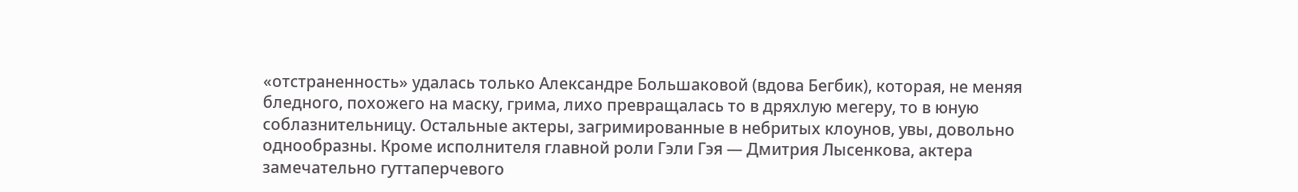«отстраненность» удалась только Александре Большаковой (вдова Бегбик), которая, не меняя бледного, похожего на маску, грима, лихо превращалась то в дряхлую мегеру, то в юную соблазнительницу. Остальные актеры, загримированные в небритых клоунов, увы, довольно однообразны. Кроме исполнителя главной роли Гэли Гэя — Дмитрия Лысенкова, актера замечательно гуттаперчевого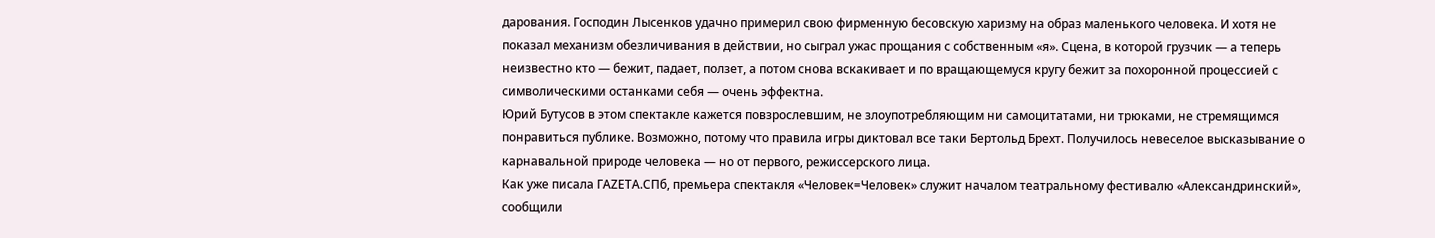дарования. Господин Лысенков удачно примерил свою фирменную бесовскую харизму на образ маленького человека. И хотя не показал механизм обезличивания в действии, но сыграл ужас прощания с собственным «я». Сцена, в которой грузчик — а теперь неизвестно кто — бежит, падает, ползет, а потом снова вскакивает и по вращающемуся кругу бежит за похоронной процессией с символическими останками себя — очень эффектна.
Юрий Бутусов в этом спектакле кажется повзрослевшим, не злоупотребляющим ни самоцитатами, ни трюками, не стремящимся понравиться публике. Возможно, потому что правила игры диктовал все таки Бертольд Брехт. Получилось невеселое высказывание о карнавальной природе человека — но от первого, режиссерского лица.
Как уже писала ГАZЕТА.СПб, премьера спектакля «Человек=Человек» служит началом театральному фестивалю «Александринский», сообщили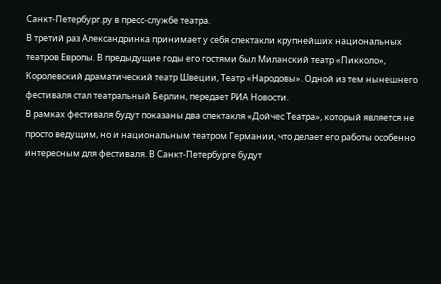Санкт-Петербург.ру в пресс-службе театра.
В третий раз Александринка принимает у себя спектакли крупнейших национальных театров Европы. В предыдущие годы его гостями был Миланский театр «Пикколо», Королевский драматический театр Швеции, Театр «Народовы». Одной из тем нынешнего фестиваля стал театральный Берлин, передает РИА Новости.
В рамках фестиваля будут показаны два спектакля «Дойчес Театра», который является не просто ведущим, но и национальным театром Германии, что делает его работы особенно интересным для фестиваля. В Санкт-Петербурге будут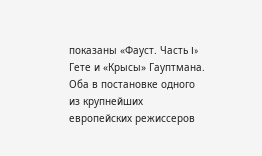показаны «Фауст. Часть I» Гете и «Крысы» Гауптмана. Оба в постановке одного из крупнейших европейских режиссеров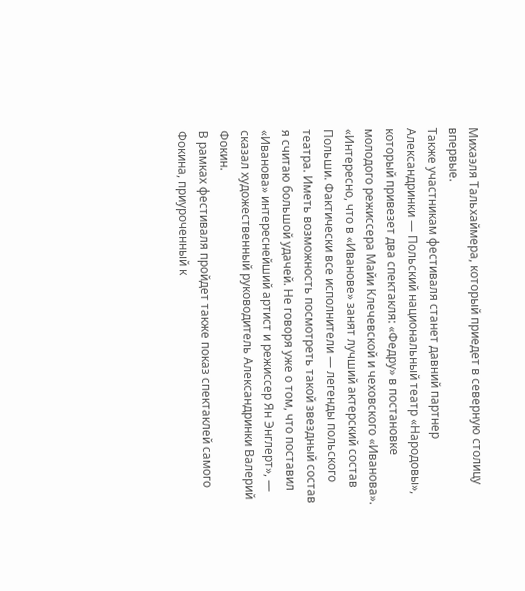Михаэля Тальхаймера, который приедет в северную столицу впервые.
Также участникам фестиваля станет давний партнер Александринки — Польский национальный театр «Народовы», который привезет два спектакля: «Федру» в постановке молодого режиссера Майи Клечевской и чеховского «Иванова». «Интересно, что в «Иванове» занят лучший актерский состав Польши. Фактически все исполнители — легенды польского театра. Иметь возможность посмотреть такой звездный состав я считаю большой удачей. Не говоря уже о том, что поставил «Иванова» интереснейший артист и режиссер Ян Энглерт», — сказал художественный руководитель Александринки Валерий Фокин.
В рамках фестиваля пройдет также показ спектаклей самого Фокина, приуроченный к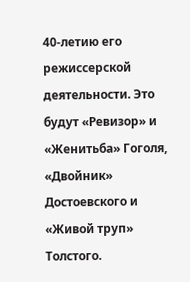40-летию его режиссерской деятельности. Это будут «Ревизор» и «Женитьба» Гоголя, «Двойник» Достоевского и «Живой труп» Толстого.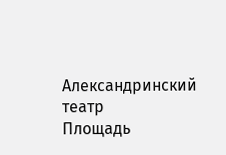Александринский театр
Площадь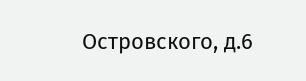Островского, д.6